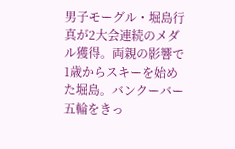男子モーグル・堀島行真が2大会連続のメダル獲得。両親の影響で1歳からスキーを始めた堀島。バンクーバー五輪をきっ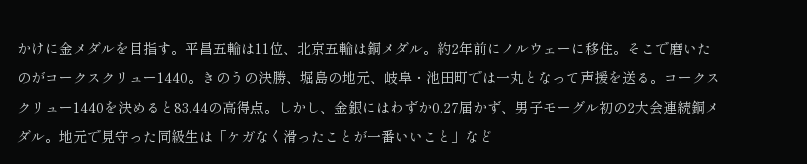かけに金メダルを目指す。平昌五輪は11位、北京五輪は銅メダル。約2年前にノルウェーに移住。そこで磨いたのがコークスクリュー1440。きのうの決勝、堀島の地元、岐阜・池田町では一丸となって声援を送る。コークスクリュー1440を決めると83.44の高得点。しかし、金銀にはわずか0.27届かず、男子モーグル初の2大会連続銅メダル。地元で見守った同級生は「ケガなく滑ったことが一番いいこと」など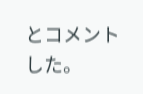とコメントした。